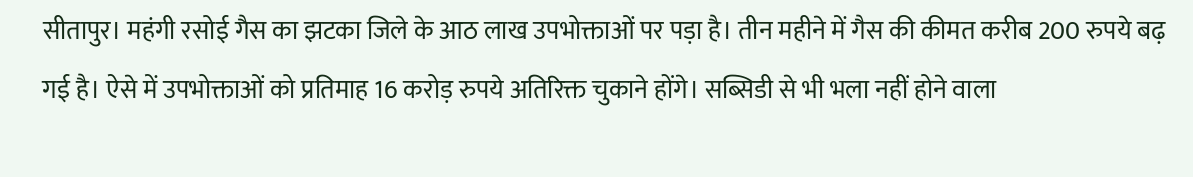सीतापुर। महंगी रसोई गैस का झटका जिले के आठ लाख उपभोक्ताओं पर पड़ा है। तीन महीने में गैस की कीमत करीब 200 रुपये बढ़ गई है। ऐसे में उपभोक्ताओं को प्रतिमाह 16 करोड़ रुपये अतिरिक्त चुकाने होंगे। सब्सिडी से भी भला नहीं होने वाला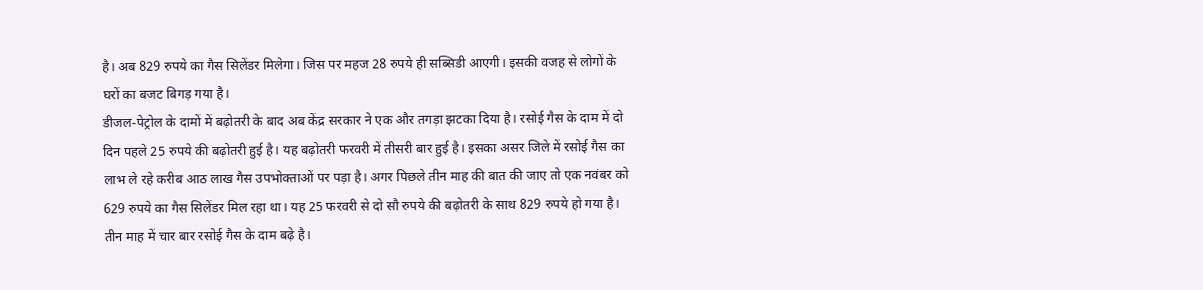है। अब 829 रुपये का गैस सिलेंडर मिलेगा। जिस पर महज 28 रुपये ही सब्सिडी आएगी। इसकी वजह से लोगों के घरों का बजट बिगड़ गया है।
डीजल-पेट्रोल के दामों में बढ़ोतरी के बाद अब केंद्र सरकार ने एक और तगड़ा झटका दिया है। रसोई गैस के दाम में दो दिन पहले 25 रुपये की बढ़ोतरी हुई है। यह बढ़ोतरी फरवरी में तीसरी बार हुई है। इसका असर जिले में रसोई गैस का लाभ ले रहे करीब आठ लाख गैस उपभोक्ताओं पर पड़ा है। अगर पिछले तीन माह की बात की जाए तो एक नवंबर को 629 रुपये का गैस सिलेंडर मिल रहा था। यह 25 फरवरी से दो सौ रुपये की बढ़ोतरी के साथ 829 रुपये हो गया है।
तीन माह में चार बार रसोई गैस के दाम बढ़े है।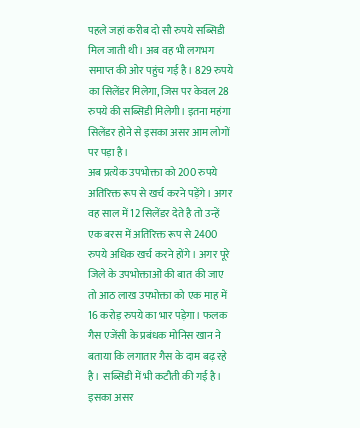पहले जहां करीब दो सौ रुपये सब्सिडी मिल जाती थी। अब वह भी लगभग समाप्त की ओर पहुंच गई है। 829 रुपये का सिलेंडर मिलेगा, जिस पर केवल 28 रुपये की सब्सिडी मिलेगी। इतना महंगा सिलेंडर होने से इसका असर आम लोगों पर पड़ा है।
अब प्रत्येक उपभोक्ता को 200 रुपये अतिरिक्त रूप से खर्च करने पड़ेंगे। अगर वह साल में 12 सिलेंडर देते है तो उन्हें एक बरस में अतिरिक्त रूप से 2400 रुपये अधिक खर्च करने होंगे। अगर पूरे जिले के उपभोक्ताओं की बात की जाए तो आठ लाख उपभोक्ता को एक माह में 16 करोड़ रुपये का भार पड़ेगा। फलक गैस एजेंसी के प्रबंधक मोनिस खान ने बताया कि लगातार गैस के दाम बढ़ रहे है। सब्सिडी में भी कटौती की गई है। इसका असर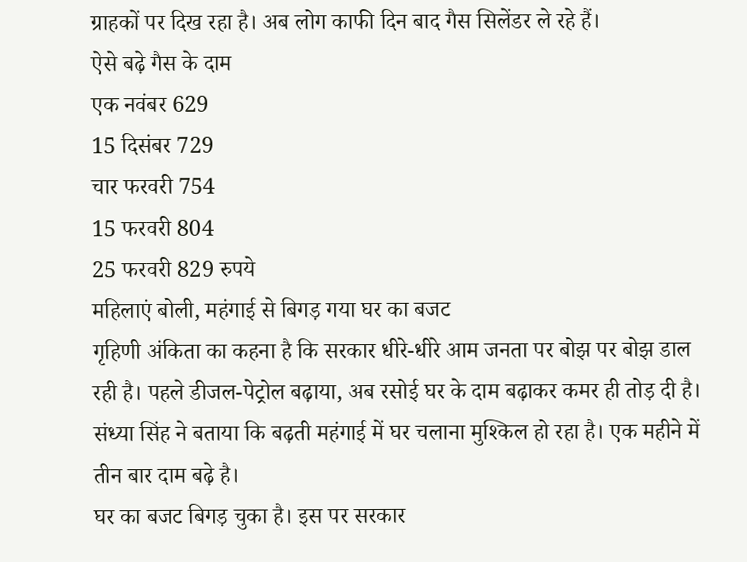ग्राहकों पर दिख रहा है। अब लोग काफी दिन बाद गैस सिलेंडर ले रहे हैं।
ऐसे बढ़े गैस के दाम
एक नवंबर 629
15 दिसंबर 729
चार फरवरी 754
15 फरवरी 804
25 फरवरी 829 रुपये
महिलाएं बोली, महंगाई से बिगड़ गया घर का बजट
गृहिणी अंकिता का कहना है कि सरकार धीरे-धीरे आम जनता पर बोझ पर बोझ डाल रही है। पहले डीजल-पेट्रोल बढ़ाया, अब रसोई घर के दाम बढ़ाकर कमर ही तोड़ दी है। संध्या सिंह ने बताया कि बढ़ती महंगाई में घर चलाना मुश्किल हो रहा है। एक महीने में तीन बार दाम बढ़े है।
घर का बजट बिगड़ चुका है। इस पर सरकार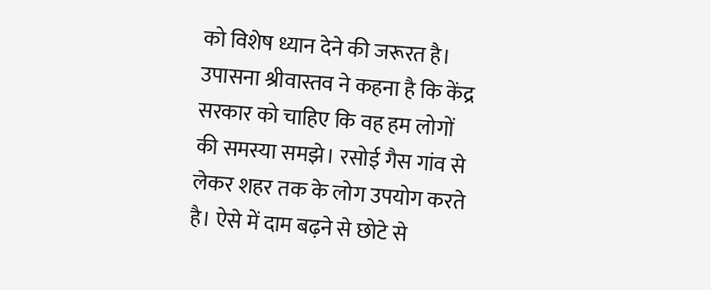को विशेष ध्यान देने की जरूरत है। उपासना श्रीवास्तव ने कहना है कि केंद्र सरकार को चाहिए कि वह हम लोगों की समस्या समझे। रसोई गैस गांव से लेकर शहर तक के लोग उपयोग करते है। ऐसे में दाम बढ़ने से छोटे से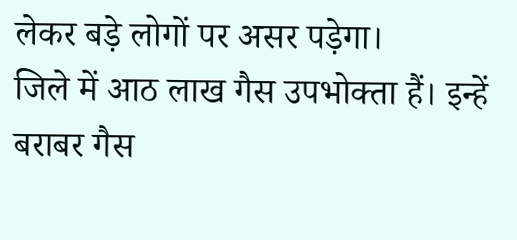लेकर बड़े लोगों पर असर पड़ेगा।
जिले में आठ लाख गैस उपभोक्ता हैं। इन्हें बराबर गैस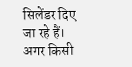सिलेंडर दिए जा रहे हैं। अगर किसी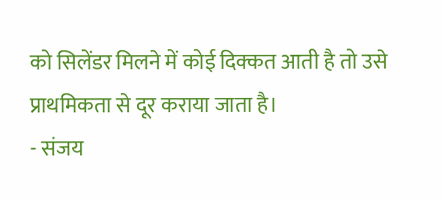को सिलेंडर मिलने में कोई दिक्कत आती है तो उसे प्राथमिकता से दूर कराया जाता है।
- संजय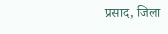प्रसाद, जिला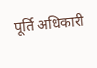पूर्ति अधिकारी